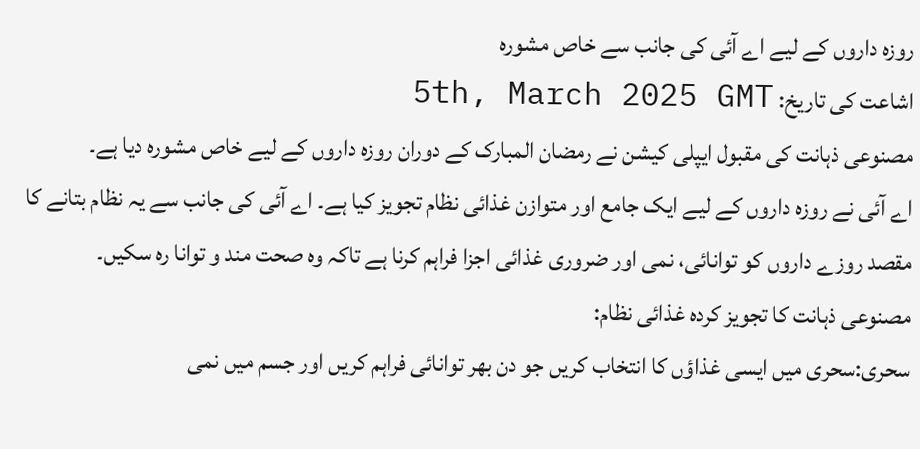روزہ داروں کے لیے اے آئی کی جانب سے خاص مشورہ
اشاعت کی تاریخ: 5th, March 2025 GMT
مصنوعی ذہانت کی مقبول ایپلی کیشن نے رمضان المبارک کے دوران روزہ داروں کے لیے خاص مشورہ دیا ہے۔
اے آئی نے روزہ داروں کے لیے ایک جامع اور متوازن غذائی نظام تجویز کیا ہے۔ اے آئی کی جانب سے یہ نظام بتانے کا مقصد روزے داروں کو توانائی، نمی اور ضروری غذائی اجزا فراہم کرنا ہے تاکہ وہ صحت مند و توانا رہ سکیں۔
مصنوعی ذہانت کا تجویز کردہ غذائی نظام:
سحری:سحری میں ایسی غذاؤں کا انتخاب کریں جو دن بھر توانائی فراہم کریں اور جسم میں نمی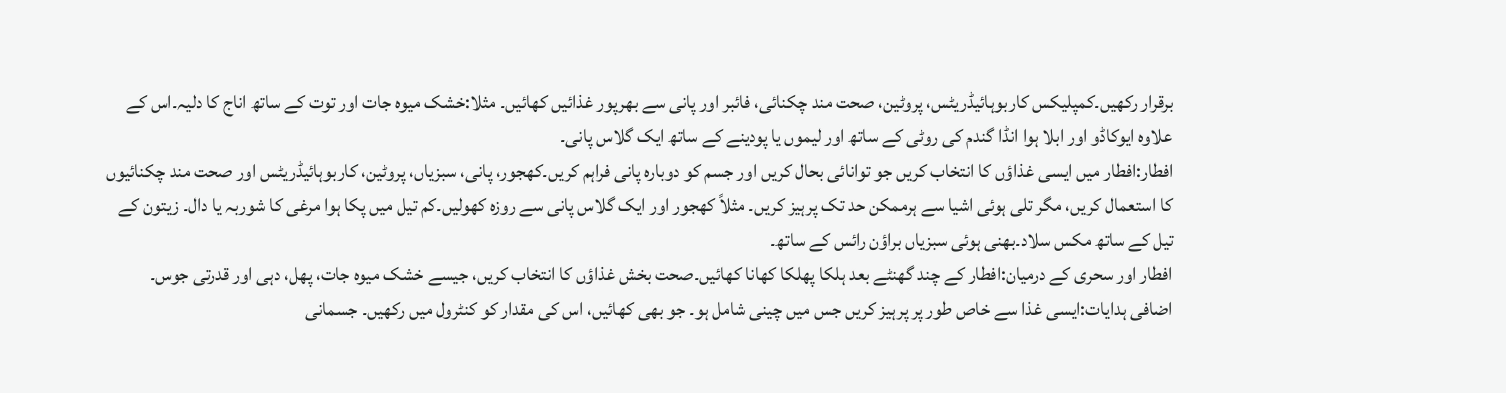برقرار رکھیں۔کمپلیکس کاربوہائیڈریٹس، پروٹین، صحت مند چکنائی، فائبر اور پانی سے بھرپور غذائیں کھائیں۔ مثلا:خشک میوہ جات اور توت کے ساتھ اناج کا دلیہ۔اس کے علاوہ ایوکاڈو اور ابلا ہوا انڈا گندم کی روٹی کے ساتھ اور لیموں یا پودینے کے ساتھ ایک گلاس پانی۔
افطار:افطار میں ایسی غذاؤں کا انتخاب کریں جو توانائی بحال کریں اور جسم کو دوبارہ پانی فراہم کریں۔کھجور، پانی، سبزیاں، پروٹین، کاربوہائیڈریٹس اور صحت مند چکنائیوں کا استعمال کریں، مگر تلی ہوئی اشیا سے ہرممکن حد تک پرہیز کریں۔ مثلاً کھجور اور ایک گلاس پانی سے روزہ کھولیں۔کم تیل میں پکا ہوا مرغی کا شوربہ یا دال۔ زیتون کے تیل کے ساتھ مکس سلاد۔بھنی ہوئی سبزیاں براؤن رائس کے ساتھ۔
افطار اور سحری کے درمیان:افطار کے چند گھنٹے بعد ہلکا پھلکا کھانا کھائیں۔صحت بخش غذاؤں کا انتخاب کریں، جیسے خشک میوہ جات، پھل، دہی اور قدرتی جوس۔
اضافی ہدایات:ایسی غذا سے خاص طور پر پرہیز کریں جس میں چینی شامل ہو۔ جو بھی کھائیں، اس کی مقدار کو کنٹرول میں رکھیں۔ جسمانی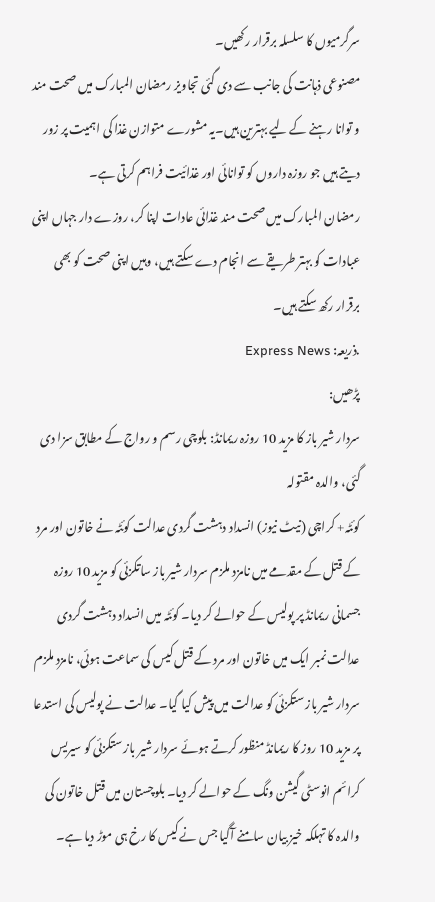سرگرمیوں کا سلسلہ برقرار رکھیں۔
مصنوعی ذہانت کی جانب سے دی گئی تجاویز رمضان المبارک میں صحت مند و توانا رہنے کے لیے بہترین ہیں۔یہ مشورے متوازن غذا کی اہمیت پر زور دیتے ہیں جو روزہ داروں کو توانائی اور غذائیت فراہم کرتی ہے۔
رمضان المبارک میں صحت مند غذائی عادات اپنا کر، روزے دار جہاں اپنی عبادات کو بہتر طریقے سے انجام دے سکتے ہیں، وہیں اپنی صحت کو بھی برقرار رکھ سکتے ہیں۔
.ذریعہ: Express News
پڑھیں:
سردار شیر باز کا مزید 10 روزہ ریمانڈ: بلوچی رسم و رواج کے مطابق سزا دی گئی، والدہ مقتولہ
کوئٹہ+ کراچی (نیٹ نیوز) انسداد دہشت گردی عدالت کوئٹہ نے خاتون اور مرد کے قتل کے مقدمے میں نامزد ملزم سردار شیر باز ساتکزئی کو مزید 10 روزہ جسمانی ریمانڈ پر پولیس کے حوالے کر دیا۔ کوئٹہ میں انسداد دہشت گردی عدالت نمبر ایک میں خاتون اور مرد کے قتل کیس کی سماعت ہوئی، نامزد ملزم سردار شیر باز ستکزئی کو عدالت میں پیش کیا گیا۔ عدالت نے پولیس کی استدعا پر مزید 10 روز کا ریمانڈ منظور کرتے ہوئے سردار شیر باز ستکزئی کو سیریس کرائم انوسٹی گیشن ونگ کے حوالے کر دیا۔ بلوچستان میں قتل خاتون کی والدہ کا تہلکہ خیز بیان سامنے آگیا جس نے کیس کا رخ ہی موڑ دیا ہے۔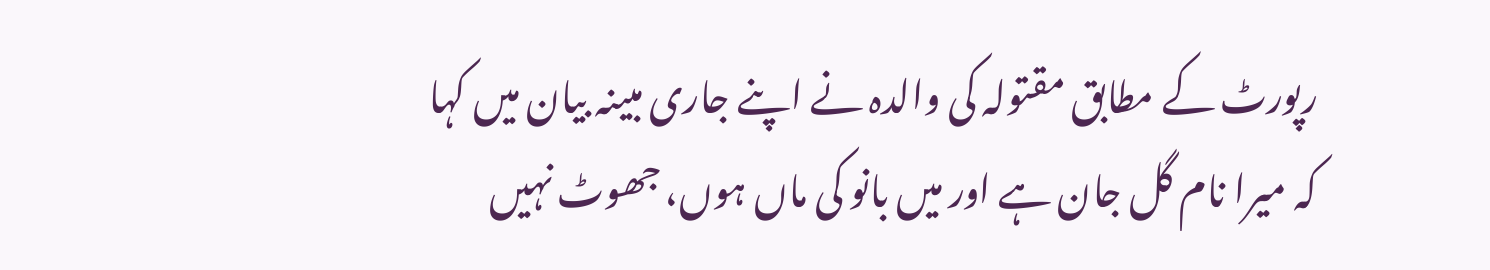رپورٹ کے مطابق مقتولہ کی والدہ نے اپنے جاری مبینہ بیان میں کہا کہ میرا نام گل جان ہے اور میں بانو کی ماں ہوں، جھوٹ نہیں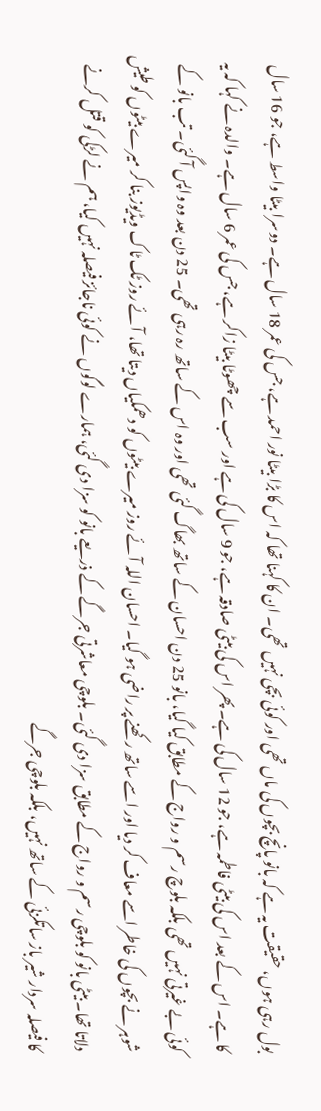بول رہی ہوں، حقیقت یہ ہے کہ بانو پانچ بچوں کی ماں تھی اور کوئی بچی نہیں تھی۔ ان کا کہنا تھا کہ اس کا بڑا بیٹا نور احمد ہے، جس کی عمر 18 سال ہے۔ دوسرا بیٹا واسط ہے، جو 16 سال کا ہے۔ اس کے بعد اس کی بیٹی فاطمہ ہے، جو 12 سال کی ہے۔ پھر اس کی بیٹی صادقہ ہے، جو 9 سال کی ہے اور سب سے چھوٹا بیٹا زاکر ہے، جس کی عمر 6 سال ہے۔ والدہ نے کہا کہ یہ کوئی بے غیرتی نہیں تھی بلکہ بلوچ رسم و رواج کے مطابق کیا گیا، بانو 25 دن احسان کے ساتھ بھاگ گئی تھی اور وہ اس کے ساتھ رہ رہی تھی۔ 25 دن بعد وہ واپس آ گئی۔ تب بانو کے شوہر نے بچوں کی خاطر اسے معاف کر دیا اور اسے ساتھ رکھنے پر راضی ہو گیا۔ احسان اللہ آئے روز میرے بیٹوں کو دھمکیاں دیتا تھا، آئے روز ٹک ٹاک ویڈیوز بنا کر میرے بیٹوں کو طیش دلاتا تھا۔ بیٹی بانو کو بلوچی رسم و رواج کے مطابق سزا دی گئی۔ بلوچی معاشرتی جرگے کے ذریعے بانو کو سزا دی گئی، ہمارے لوگوں نے کوئی ناجائز فیصلہ نہیں کیا، ہم نے لڑکی کو قتل کرنے کا فیصلہ سردار شیر باز ساتکزئی کے ساتھ نہیں، بلکہ بلوچی جرگے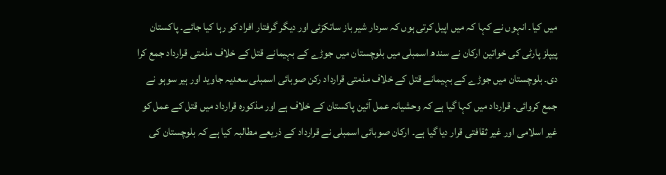میں کیا۔ انہوں نے کہا کہ میں اپیل کرتی ہوں کہ سردار شیر باز ساتکزئی اور دیگر گرفتار افراد کو رہا کیا جائے۔ پاکستان پیپلز پارٹی کی خواتین ارکان نے سندھ اسمبلی میں بلوچستان میں جوڑے کے بہیمانے قتل کے خلاف مذمتی قرارداد جمع کرا دی۔ بلوچستان میں جوڑے کے بہیمانے قتل کے خلاف مذمتی قرارداد رکن صوبائی اسمبلی سعدیہ جاوید اور ہیر سوہو نے جمع کروائی۔ قرارداد میں کہا گیا ہے کہ وحشیانہ عمل آئین پاکستان کے خلاف ہے اور مذکورہ قرارداد میں قتل کے عمل کو غیر اسلامی اور غیر ثقافتی قرار دیا گیا ہے۔ ارکان صوبائی اسمبلی نے قرارداد کے ذریعے مطالبہ کیا ہے کہ بلوچستان کی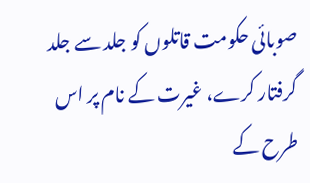صوبائی حکومت قاتلوں کو جلد سے جلد گرفتار کرے، غیرت کے نام پر اس طرح کے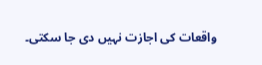واقعات کی اجازت نہیں دی جا سکتی۔